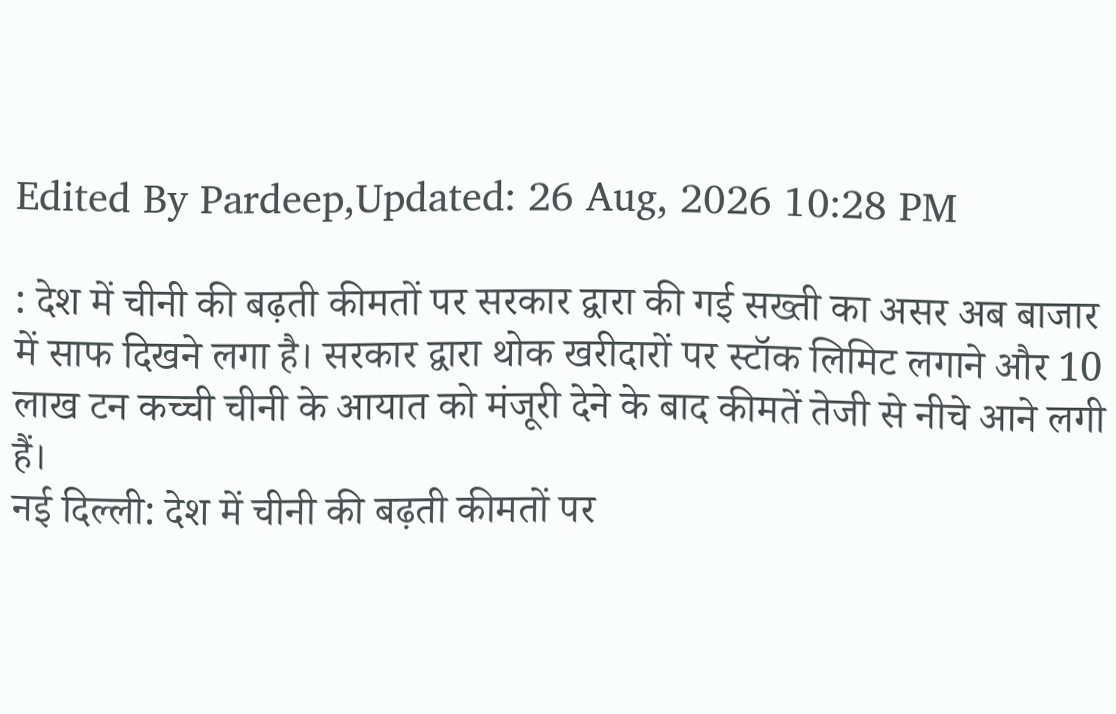Edited By Pardeep,Updated: 26 Aug, 2026 10:28 PM

: देश में चीनी की बढ़ती कीमतों पर सरकार द्वारा की गई सख्ती का असर अब बाजार में साफ दिखने लगा है। सरकार द्वारा थोक खरीदारों पर स्टॉक लिमिट लगाने और 10 लाख टन कच्ची चीनी के आयात को मंजूरी देने के बाद कीमतें तेजी से नीचे आने लगी हैं।
नई दिल्ली: देश में चीनी की बढ़ती कीमतों पर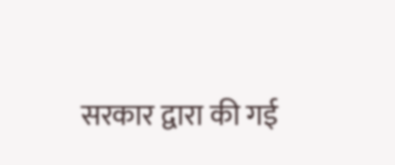सरकार द्वारा की गई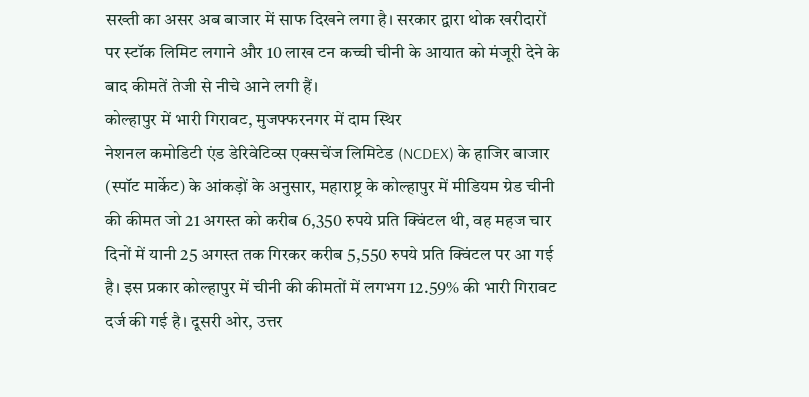सख्ती का असर अब बाजार में साफ दिखने लगा है। सरकार द्वारा थोक खरीदारों पर स्टॉक लिमिट लगाने और 10 लाख टन कच्ची चीनी के आयात को मंजूरी देने के बाद कीमतें तेजी से नीचे आने लगी हैं।
कोल्हापुर में भारी गिरावट, मुजफ्फरनगर में दाम स्थिर
नेशनल कमोडिटी एंड डेरिवेटिव्स एक्सचेंज लिमिटेड (NCDEX) के हाजिर बाजार (स्पॉट मार्केट) के आंकड़ों के अनुसार, महाराष्ट्र के कोल्हापुर में मीडियम ग्रेड चीनी की कीमत जो 21 अगस्त को करीब 6,350 रुपये प्रति क्विंटल थी, वह महज चार दिनों में यानी 25 अगस्त तक गिरकर करीब 5,550 रुपये प्रति क्विंटल पर आ गई है। इस प्रकार कोल्हापुर में चीनी की कीमतों में लगभग 12.59% की भारी गिरावट दर्ज की गई है। दूसरी ओर, उत्तर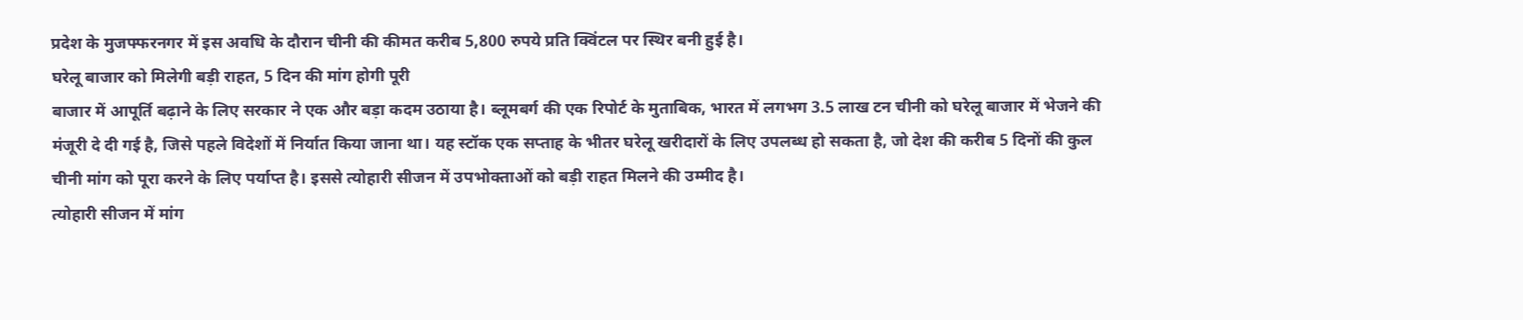प्रदेश के मुजफ्फरनगर में इस अवधि के दौरान चीनी की कीमत करीब 5,800 रुपये प्रति क्विंटल पर स्थिर बनी हुई है।
घरेलू बाजार को मिलेगी बड़ी राहत, 5 दिन की मांग होगी पूरी
बाजार में आपूर्ति बढ़ाने के लिए सरकार ने एक और बड़ा कदम उठाया है। ब्लूमबर्ग की एक रिपोर्ट के मुताबिक, भारत में लगभग 3.5 लाख टन चीनी को घरेलू बाजार में भेजने की मंजूरी दे दी गई है, जिसे पहले विदेशों में निर्यात किया जाना था। यह स्टॉक एक सप्ताह के भीतर घरेलू खरीदारों के लिए उपलब्ध हो सकता है, जो देश की करीब 5 दिनों की कुल चीनी मांग को पूरा करने के लिए पर्याप्त है। इससे त्योहारी सीजन में उपभोक्ताओं को बड़ी राहत मिलने की उम्मीद है।
त्योहारी सीजन में मांग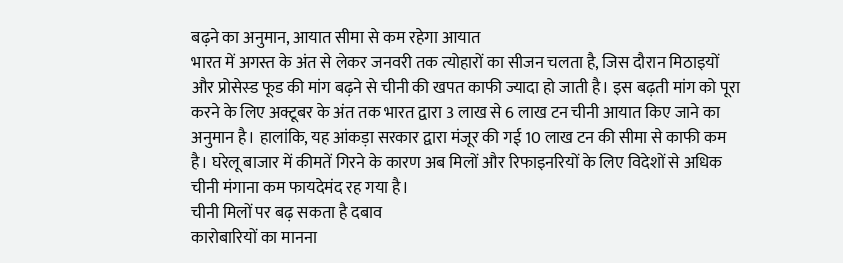बढ़ने का अनुमान, आयात सीमा से कम रहेगा आयात
भारत में अगस्त के अंत से लेकर जनवरी तक त्योहारों का सीजन चलता है, जिस दौरान मिठाइयों और प्रोसेस्ड फूड की मांग बढ़ने से चीनी की खपत काफी ज्यादा हो जाती है। इस बढ़ती मांग को पूरा करने के लिए अक्टूबर के अंत तक भारत द्वारा 3 लाख से 6 लाख टन चीनी आयात किए जाने का अनुमान है। हालांकि, यह आंकड़ा सरकार द्वारा मंजूर की गई 10 लाख टन की सीमा से काफी कम है। घरेलू बाजार में कीमतें गिरने के कारण अब मिलों और रिफाइनरियों के लिए विदेशों से अधिक चीनी मंगाना कम फायदेमंद रह गया है।
चीनी मिलों पर बढ़ सकता है दबाव
कारोबारियों का मानना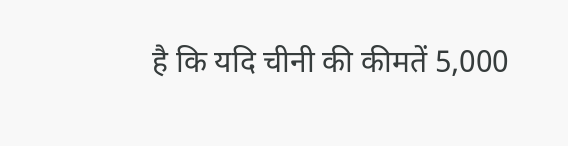है कि यदि चीनी की कीमतें 5,000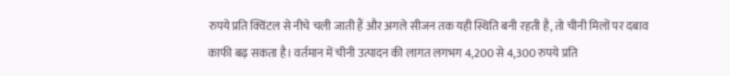रुपये प्रति क्विंटल से नीचे चली जाती हैं और अगले सीजन तक यही स्थिति बनी रहती है, तो चीनी मिलों पर दबाव काफी बढ़ सकता है। वर्तमान में चीनी उत्पादन की लागत लगभग 4,200 से 4,300 रुपये प्रति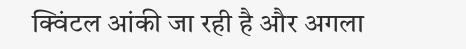क्विंटल आंकी जा रही है और अगला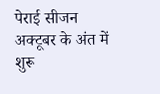पेराई सीजन अक्टूबर के अंत में शुरू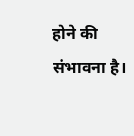होने की संभावना है।